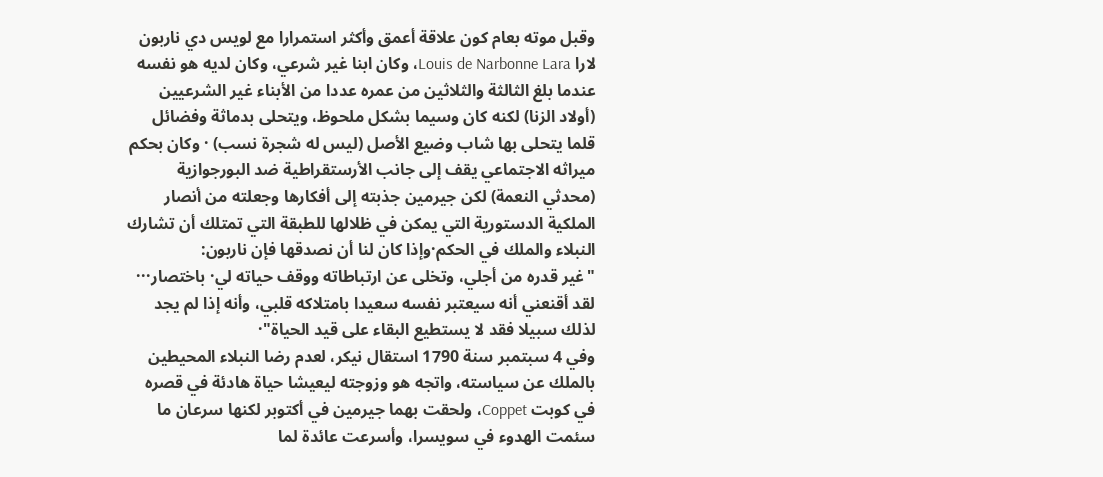وقبل موته بعام كون علاقة أعمق وأكثر استمرارا مع لويس دي ناربون لارا Louis de Narbonne Lara، وكان ابنا غير شرعي، وكان لديه هو نفسه عندما بلغ الثالثة والثلاثين من عمره عددا من الأبناء غير الشرعيين (أولاد الزنا) لكنه كان وسيما بشكل ملحوظ، ويتحلى بدماثة وفضائل قلما يتحلى بها شاب وضيع الأصل (ليس له شجرة نسب) · وكان بحكم ميراثه الاجتماعي يقف إلى جانب الأرستقراطية ضد البورجوازية (محدثي النعمة) لكن جيرمين جذبته إلى أفكارها وجعلته من أنصار الملكية الدستورية التي يمكن في ظلالها للطبقة التي تمتلك أن تشارك النبلاء والملك في الحكم·وإذا كان لنا أن نصدقها فإن ناربون:
"غير قدره من أجلي، وتخلى عن ارتباطاته ووقف حياته لي· باختصار··· لقد أقنعني أنه سيعتبر نفسه سعيدا بامتلاكه قلبي، وأنه إذا لم يجد لذلك سبيلا فقد لا يستطيع البقاء على قيد الحياة"·
وفي 4 سبتمبر سنة 1790 استقال نيكر، لعدم رضا النبلاء المحيطين بالملك عن سياسته، واتجه هو وزوجته ليعيشا حياة هادئة في قصره في كوبت Coppet، ولحقت بهما جيرمين في أكتوبر لكنها سرعان ما سئمت الهدوء في سويسرا، وأسرعت عائدة لما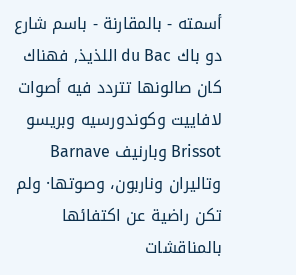أسمته - بالمقارنة - باسم شارع دو باك du Bac اللذيذ, فهناك كان صالونها تتردد فيه أصوات لافاييت وكوندورسيه وبريسو Brissot وبارنيف Barnave وتاليران وناربون، وصوتها· ولم تكن راضية عن اكتفائها بالمناقشات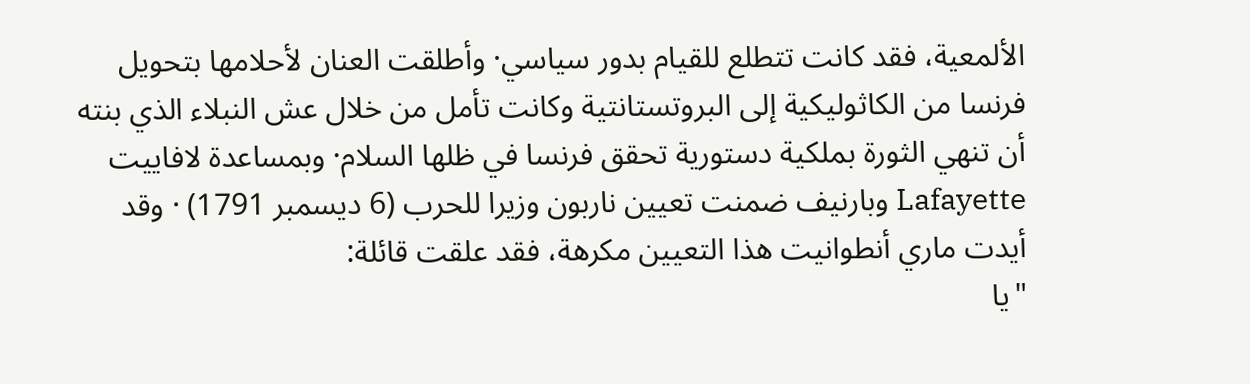الألمعية، فقد كانت تتطلع للقيام بدور سياسي· وأطلقت العنان لأحلامها بتحويل فرنسا من الكاثوليكية إلى البروتستانتية وكانت تأمل من خلال عش النبلاء الذي بنته أن تنهي الثورة بملكية دستورية تحقق فرنسا في ظلها السلام· وبمساعدة لافاييت Lafayette وبارنيف ضمنت تعيين ناربون وزيرا للحرب (6 ديسمبر 1791) · وقد أيدت ماري أنطوانيت هذا التعيين مكرهة، فقد علقت قائلة:
"يا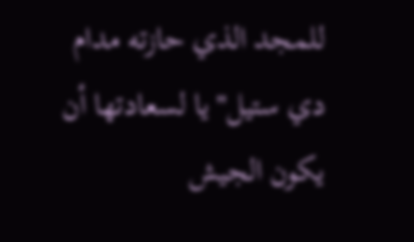للمجد الذي حازته مدام دي ستيل"يا لسعادتها أن يكون الجيش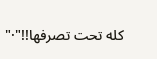كله تحت تصرفها!!"·"